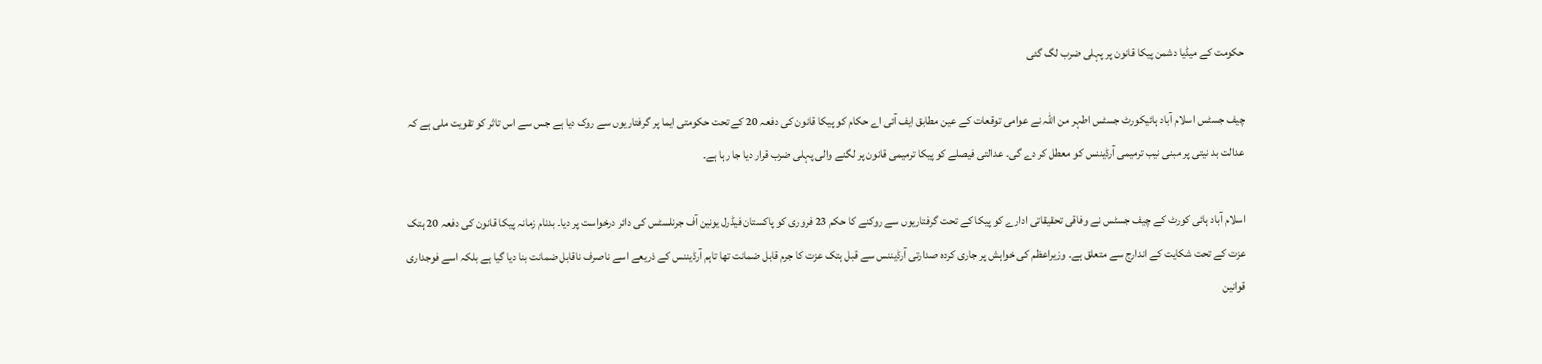حکومت کے میڈیا دشمن پیکا قانون پر پہلی ضرب لگ گئی

چیف جسٹس اسلام آباد ہائیکورٹ جسٹس اطہر من اللہ نے عوامی توقعات کے عین مطابق ایف آئی اے حکام کو پیکا قانون کی دفعہ 20 کے تحت حکومتی ایما پر گرفتاریوں سے روک دیا ہے جس سے اس تاثر کو تقویت ملی ہے کہ عدالت بد نیتی پر مبنی نیب ترمیمی آرڈیننس کو معطل کر دے گی۔ عدالتی فیصلے کو پیکا ترمیمی قانون پر لگنے والی پہلی ضرب قرار دیا جا رہا ہے۔

اسلام آباد ہائی کورٹ کے چیف جسٹس نے وفاقی تحقیقاتی ادارے کو پیکا کے تحت گرفتاریوں سے روکنے کا حکم 23 فروری کو پاکستان فیڈرل یونین آف جرنلسٹس کی دائر درخواست پر دیا۔ بدنام زمانہ پیکا قانون کی دفعہ 20 ہتک عزت کے تحت شکایت کے اندارج سے متعلق ہے۔ وزیراعظم کی خواہش پر جاری کردہ صدارتی آرڈیننس سے قبل ہتک عزت کا جرم قابل ضمانت تھا تاہم آرڈیننس کے ذریعے اسے ناصرف ناقابل ضمانت بنا دیا گیا ہے بلکہ اسے فوجداری قوانین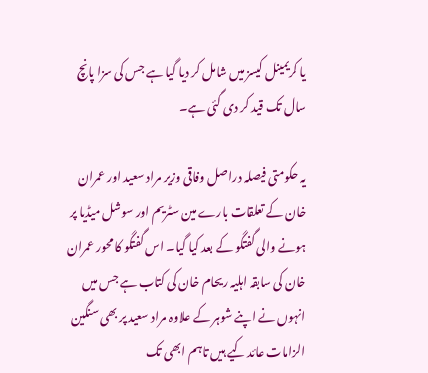یا کریمینل کیسز میں شامل کر دیا گیا ہے جس کی سزا پانچ سال تک قید کر دی گئی ہے۔

یہ حکومتی فیصلہ دراصل وفاقی وزیر مراد سعید اور عمران خان کے تعلقات بارے مین سٹریم اور سوشل میڈیا پر ہونے والی گفتگو کے بعد کیا گیا۔ اس گفتگو کا محور عمران خان کی سابقہ اہلیہ ریحام خان کی کتاب ہے جس میں انہوں نے اپنے شوہر کے علاوہ مراد سعید پر بھی سنگین الزامات عائد کیے ہیں تاہم ابھی تک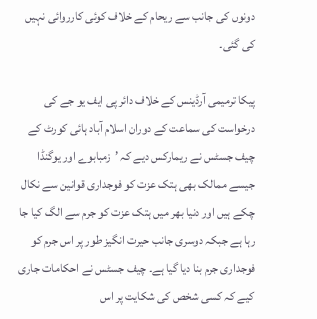دونوں کی جانب سے ریحام کے خلاف کوئی کارروائی نہیں کی گئی۔

پیکا ترمیمی آرڈینس کے خلاف دائر پی ایف یو جے کی درخواست کی سماعت کے دوران اسلام آباد ہائی کورٹ کے چیف جسٹس نے ریمارکس دیے کہ ’زمبابوے اور یوگنڈا جیسے ممالک بھی ہتک عزت کو فوجداری قوانین سے نکال چکے ہیں اور دنیا بھر میں ہتک عزت کو جرم سے الگ کیا جا رہا ہے جبکہ دوسری جانب حیرت انگیز طور پر اس جرم کو فوجداری جرم بنا دیا گیا ہے۔ چیف جسٹس نے احکامات جاری کیے کہ کسی شخص کی شکایت پر اس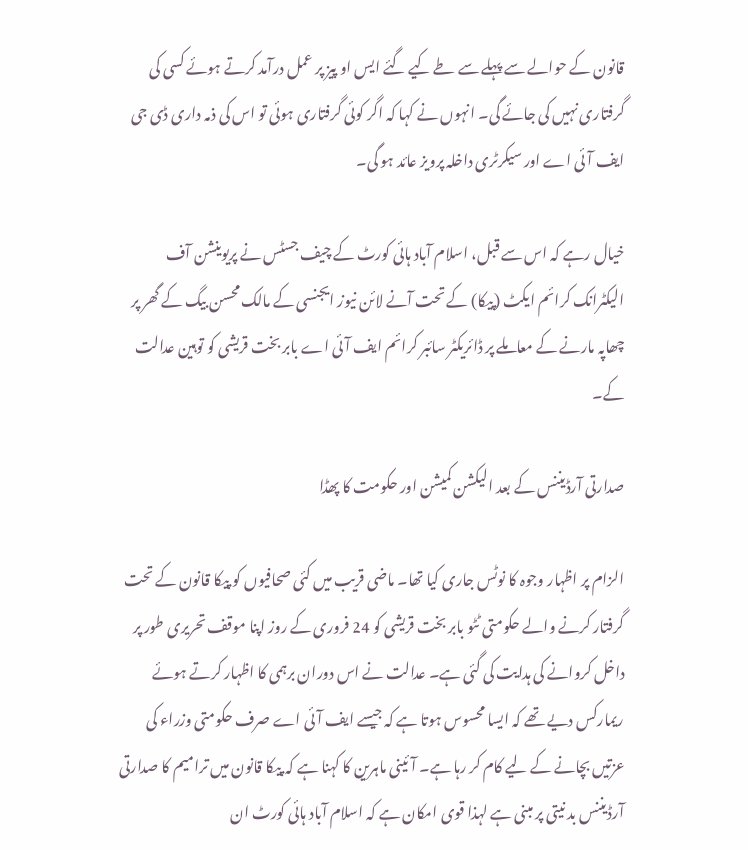قانون کے حوالے سے پہلے سے طے کیے گئے ایس او پیز پر عمل درآمد کرتے ہوئے کسی کی گرفتاری نہیں کی جائے گی۔ انہوں نے کہا کہ اگر کوئی گرفتاری ہوئی تو اس کی ذمہ داری ڈی جی ایف آئی اے اور سیکرٹری داخلہ پرویز عائد ہو گی۔

خیال رہے کہ اس سے قبل، اسلام آباد ہائی کورٹ کے چیف جسٹس نے پریوینشن آف الیکٹرانک کرائم ایکٹ (پیکا) کے تحت آنے لائن نیوز ایجنسی کے مالک محسن بیگ کے گھر پر چھاپہ مارنے کے معاملے پر ڈائریکٹر سائبر کرائم ایف آئی اے بابر بخت قریشی کو توہین عدالت کے۔

صدارتی آرڈیننس کے بعد الیکشن کمیشن اور حکومت کا پھڈا

الزام پر اظہار وجوہ کا نوٹس جاری کیا تھا۔ ماضی قریب میں کئی صحافیوں کو پیکا قانون کے تحت گرفتار کرنے والے حکومتی ٹٹو بابر بخت قریشی کو 24 فروری کے روز اپنا موقف تحریری طور پر داخل کروانے کی ہدایت کی گئی ہے۔ عدالت نے اس دوران برہمی کا اظہار کرتے ہوئے ریمارکس دیے تھے کہ ایسا محسوس ہوتا ہے کہ جیسے ایف آئی اے صرف حکومتی وزراء کی عزتیں بچانے کے لیے کام کر رہا ہے۔ آئینی ماہرین کا کہنا ہے کہ پیکا قانون میں ترامیم کا صدارتی آرڈیننس بد نیتی پر مبنی ہے لہذا قوی امکان ہے کہ اسلام آباد ہائی کورٹ ان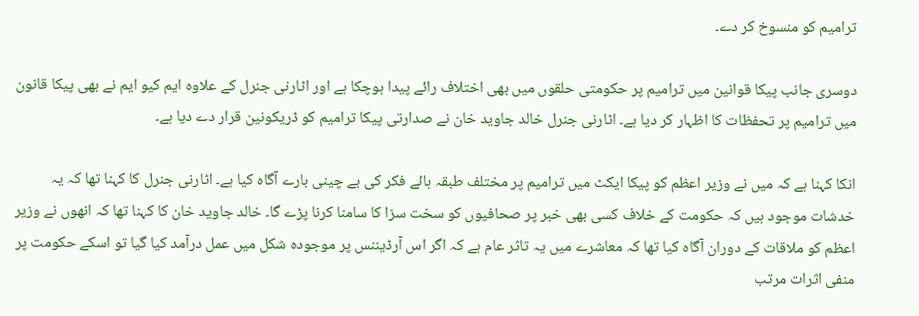ترامیم کو منسوخ کر دے۔

دوسری جانب پیکا قوانین میں ترامیم پر حکومتی حلقوں میں بھی اختلاف رائے پیدا ہوچکا ہے اور اٹارنی جنرل کے علاوہ ایم کیو ایم نے بھی پیکا قانون میں ترامیم پر تحفظات کا اظہار کر دیا ہے۔ اٹارنی جنرل خالد جاوید خان نے صدارتی پیکا ترامیم کو ڈریکونین قرار دے دیا ہے۔

انکا کہنا ہے کہ میں نے وزیر اعظم کو پیکا ایکٹ میں ترامیم پر مختلف طبقہ ہائے فکر کی بے چینی بارے آگاہ کیا ہے۔ اٹارنی جنرل کا کہنا تھا کہ یہ خدشات موجود ہیں کہ حکومت کے خلاف کسی بھی خبر پر صحافیوں کو سخت سزا کا سامنا کرنا پڑے گا۔ خالد جاوید خان کا کہنا تھا کہ انھوں نے وزیر اعظم کو ملاقات کے دوران آگاہ کیا تھا کہ معاشرے میں یہ تاثر عام ہے کہ اگر اس آرڈیننس پر موجودہ شکل میں عمل درآمد کیا گیا تو اسکے حکومت پر منفی اثرات مرتب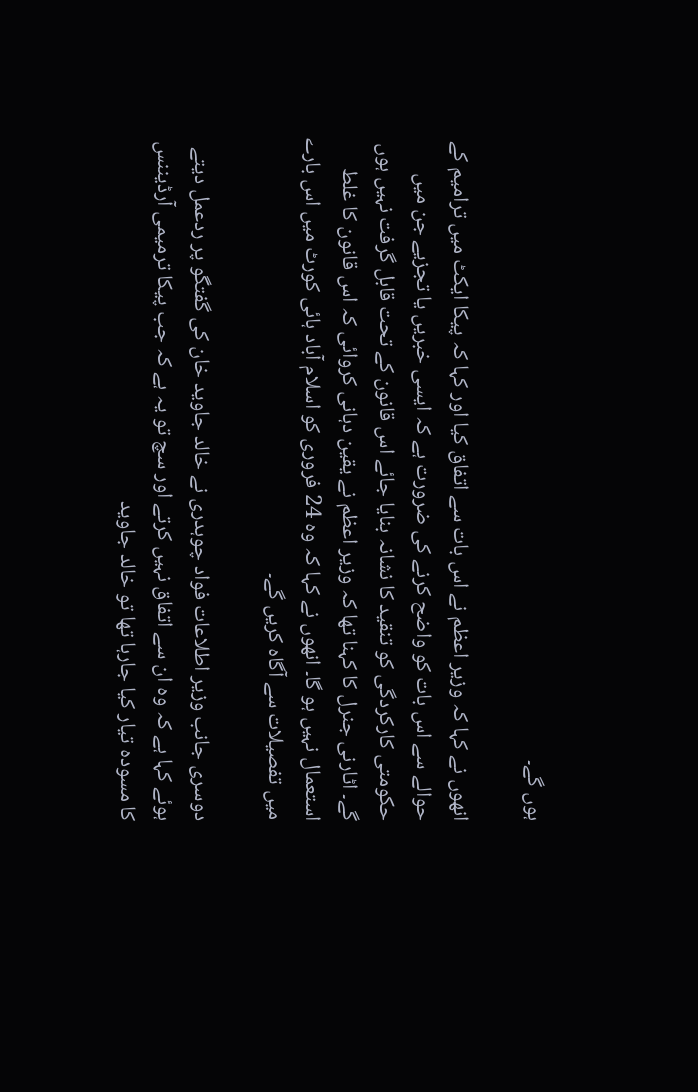ہوں گے۔

انھوں نے کہا کہ وزیر اعظم نے اس بات سے اتفاق کیا اور کہا کہ پیکا ایکٹ میں ترامیم کے حوالے سے اس بات کو واضح کرنے کی ضرورت ہے کہ ایسی خبریں یا تجزیے جن میں حکومتی کارکردگی کو تنقید کا نشانہ بنایا جائے اس قانون کے تحت قابل گرفت نہیں ہوں گے۔ اٹارنی جنرل کا کہنا تھا کہ وزیر اعظم نے یقین دہانی کروائی کہ اس قانون کا غلط استعمال نہیں ہو گا۔ انھوں نے کہا کہ وہ 24 فروری کو اسلام آباد ہائی کورٹ میں اس بارے میں تفصیلات سے آگاہ کریں گے۔

دوسری جانب وزیر اطلاعات فواد چوہدری نے خالد جاوید خان کی گفتگو پر ردعمل دیتے ہوئے کہا ہے کہ وہ ان سے اتفاق نہیں کرتے اور سچ تو یہ ہے کہ جب پیکا ترمیمی آرڈیننس کا مسودہ تیار کیا جارہا تھا تو خالد جاوید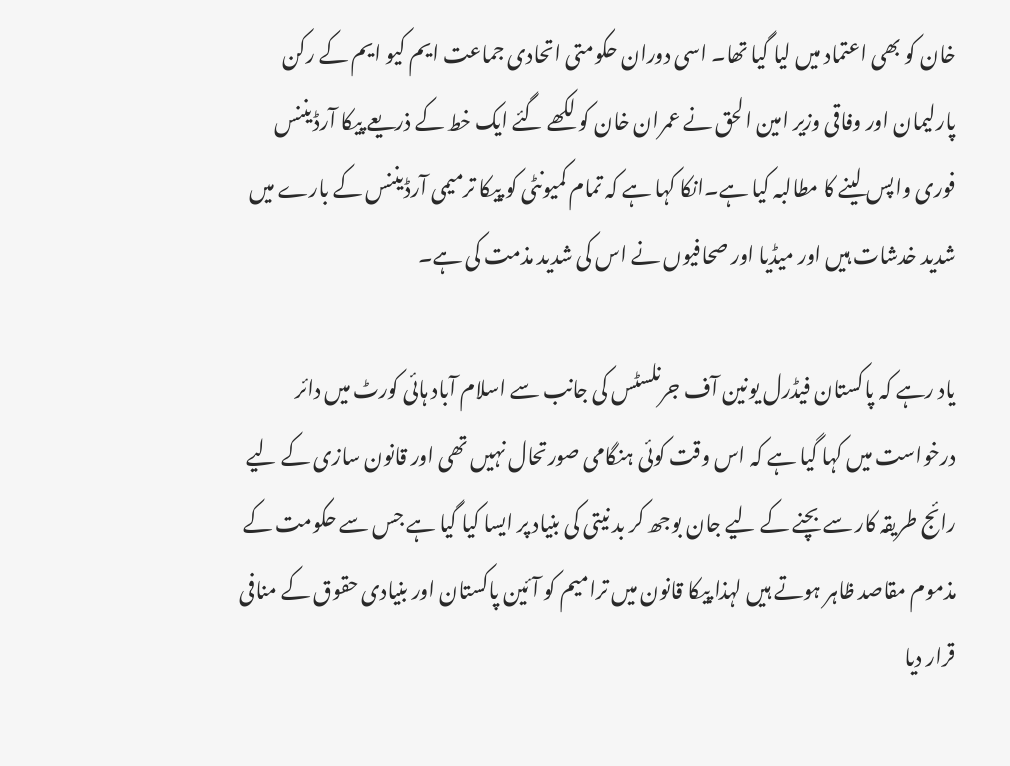خان کو بھی اعتماد میں لیا گیا تھا۔ اسی دوران حکومتی اتحادی جماعت ایم کیو ایم کے رکن پارلیمان اور وفاقی وزیر امین الحق نے عمران خان کو لکھے گئے ایک خط کے ذریعے پیکا آرڈیننس فوری واپس لینے کا مطالبہ کیا ہے۔انکا کہا ہے کہ تمام کمیونٹی کو پیکا ترمیمی آرڈیننس کے بارے میں شدید خدشات ہیں اور میڈیا اور صحافیوں نے اس کی شدید مذمت کی ہے۔

یاد رہے کہ پاکستان فیڈرل یونین آف جرنلسٹس کی جانب سے اسلام آباد ہائی کورٹ میں دائر درخواست میں کہا گیا ہے کہ اس وقت کوئی ہنگامی صورتحال نہیں تھی اور قانون سازی کے لیے رائج طریقہ کار سے بچنے کے لیے جان بوجھ کر بد نیتی کی بنیاد پر ایسا کیا گیا ہے جس سے حکومت کے مذموم مقاصد ظاہر ہوتے ہیں لہذا پیکا قانون میں ترامیم کو آئین پاکستان اور بنیادی حقوق کے منافی قرار دیا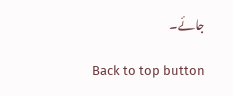جائے۔

Back to top button